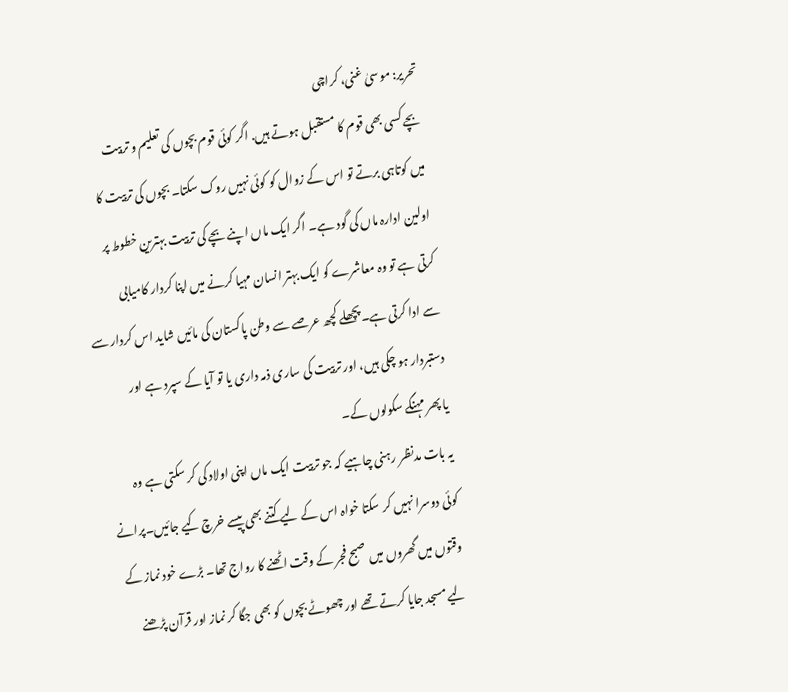تحریر: موسیٰ غنی، کراچی
بچے کسی بھی قوم کا مستقبل ہوتے ہیں. اگر کوئی قوم بچوں کی تعلیم و تربیت
میں کوتاہی برتے تو اس کے زوال کو کوئی نہیں روک سکتا۔ بچوں کی تربیت کا
اولین ادارہ ماں کی گود ہے۔ اگر ایک ماں اپنے بچے کی تربیت بہترین خطوط پر
کرتی ہے تو وہ معاشرے کو ایک بہتر انسان مہیا کرنے میں اپنا کردار کامیابی
سے ادا کرتی ہے۔پچھلے کچھ عرصے سے وطن پاکستان کی مائیں شاید اس کردار سے
دستبردار ہو چکی ہیں، اور تربیت کی ساری ذمہ داری یا تو آیا کے سپرد ہے اور
یا پھر مہنگے سکولوں کے۔
یہ بات مدنظر رہنی چاہیے کہ جو تربیت ایک ماں اپنی اولاد کی کر سکتی ہے وہ
کوئی دوسرا نہیں کر سکتا خواہ اس کے لیے کتنے بھی پیسے خرچ کیے جائیں۔پرانے
وقتوں میں گھروں میں صبح فجر کے وقت اٹھنے کا رواج تھا۔ بڑے خود نماز کے
لیے مسجد جایا کرتے تھے اور چھوٹے بچوں کو بھی جگا کر نماز اور قرآن پڑھنے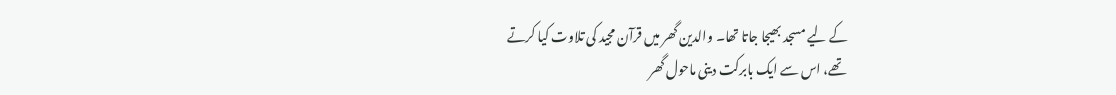کے لیے مسجد بھیجا جاتا تھا۔ والدین گھر میں قرآن مجید کی تلاوت کیا کرتے
تھے، اس سے ایک بابرکت دینی ماحول گھر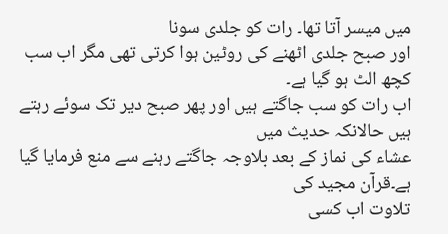میں میسر آتا تھا۔ رات کو جلدی سونا
اور صبح جلدی اٹھنے کی روٹین ہوا کرتی تھی مگر اب سب کچھ الٹ ہو گیا ہے۔
اب رات کو سب جاگتے ہیں اور پھر صبح دیر تک سوئے رہتے ہیں حالانکہ حدیث میں
عشاء کی نماز کے بعد بلاوجہ جاگتے رہنے سے منع فرمایا گیا ہے۔قرآن مجید کی
تلاوت اب کسی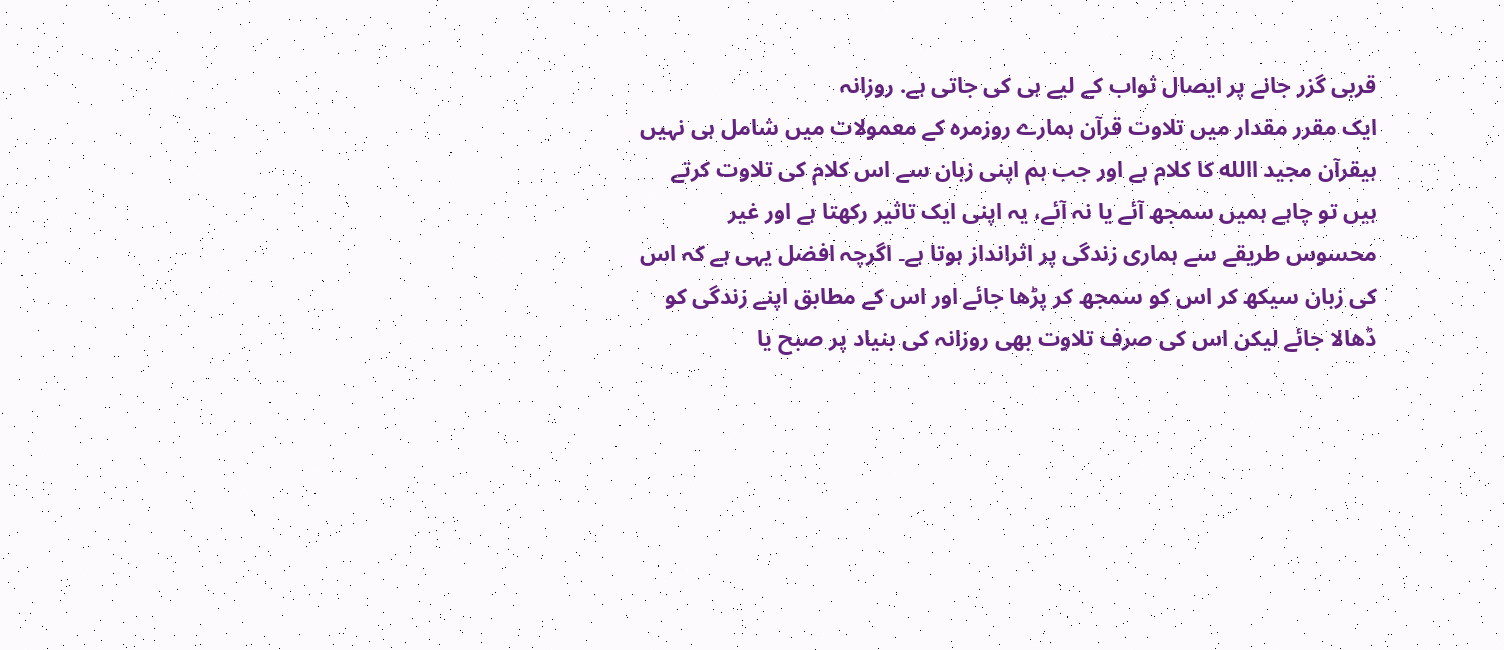قربی گزر جانے پر ایصال ثواب کے لیے ہی کی جاتی ہے. روزانہ
ایک مقرر مقدار میں تلاوت قرآن ہمارے روزمرہ کے معمولات میں شامل ہی نہیں
ہیقرآن مجید االله کا کلام ہے اور جب ہم اپنی زبان سے اس کلام کی تلاوت کرتے
ہیں تو چاہے ہمیں سمجھ آئے یا نہ آئے، یہ اپنی ایک تاثیر رکھتا ہے اور غیر
محسوس طریقے سے ہماری زندگی پر اثرانداز ہوتا ہے۔ اگرچہ افضل یہی ہے کہ اس
کی زبان سیکھ کر اس کو سمجھ کر پڑھا جائے اور اس کے مطابق اپنے زندگی کو
ڈھالا جائے لیکن اس کی صرف تلاوت بھی روزانہ کی بنیاد پر صبح یا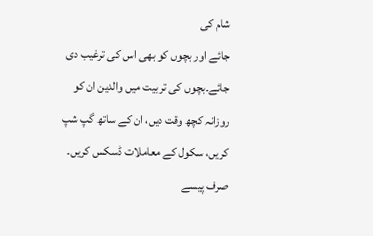شام کی
جائے اور بچوں کو بھی اس کی ترغیب دی جائے۔بچوں کی تربیت میں والدین ان کو
روزانہ کچھ وقت دیں، ان کے ساتھ گپ شپ کریں، سکول کے معاملات ڈسکس کریں۔
صرف پیسے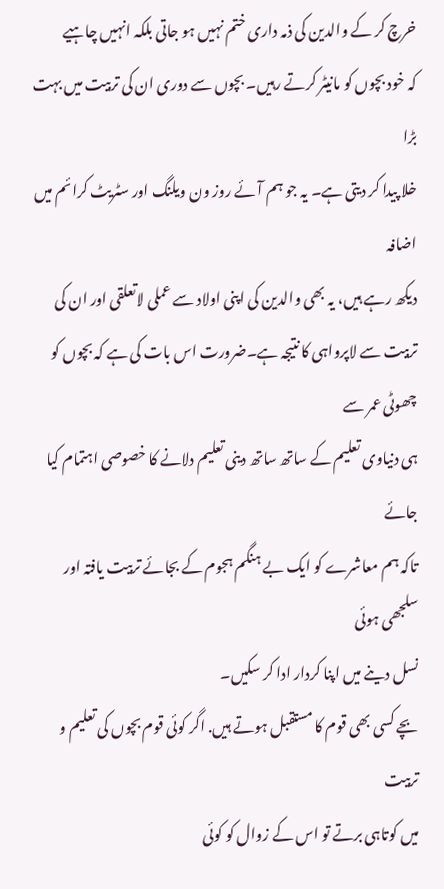خرچ کر کے والدین کی ذمہ داری ختم نہیں ہو جاتی بلکہ انہیں چاہیے
کہ خود بچوں کو مانیٹر کرتے رہیں۔ بچوں سے دوری ان کی تربیت میں بہت بڑا
خلا پیدا کر دیتی ہے۔ یہ جو ہم آئے روز ون ویلنگ اور سٹریٹ کرائم میں اضافہ
دیکھ رہے ہیں، یہ بھی والدین کی اپنی اولاد سے عملی لاتعلقی اور ان کی
تربیت سے لاپرواہی کا نتیجہ ہے۔ضرورت اس بات کی ہے کہ بچوں کو چھوٹی عمر سے
ہی دنیاوی تعلیم کے ساتھ ساتھ دینی تعلیم دلانے کا خصوصی اہتمام کیا جائے
تاکہ ہم معاشرے کو ایک بے ہنگم ہجوم کے بجائے تربیت یافتہ اور سلجھی ہوئی
نسل دینے میں اپنا کردار ادا کر سکیں۔
بچے کسی بھی قوم کا مستقبل ہوتے ہیں. اگر کوئی قوم بچوں کی تعلیم و تربیت
میں کوتاہی برتے تو اس کے زوال کو کوئی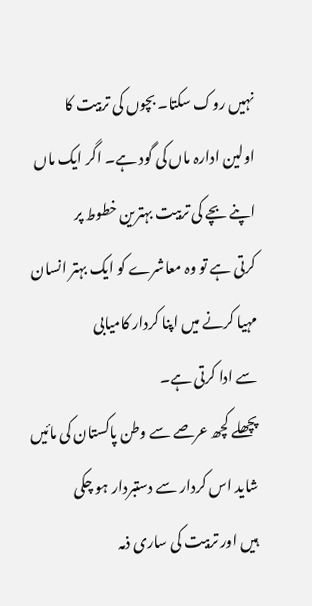نہیں روک سکتا۔ بچوں کی تربیت کا
اولین ادارہ ماں کی گود ہے۔ اگر ایک ماں اپنے بچے کی تربیت بہترین خطوط پر
کرتی ہے تو وہ معاشرے کو ایک بہتر انسان مہیا کرنے میں اپنا کردار کامیابی
سے ادا کرتی ہے۔
پچھلے کچھ عرصے سے وطن پاکستان کی مائیں شاید اس کردار سے دستبردار ہو چکی
ہیں اور تربیت کی ساری ذمہ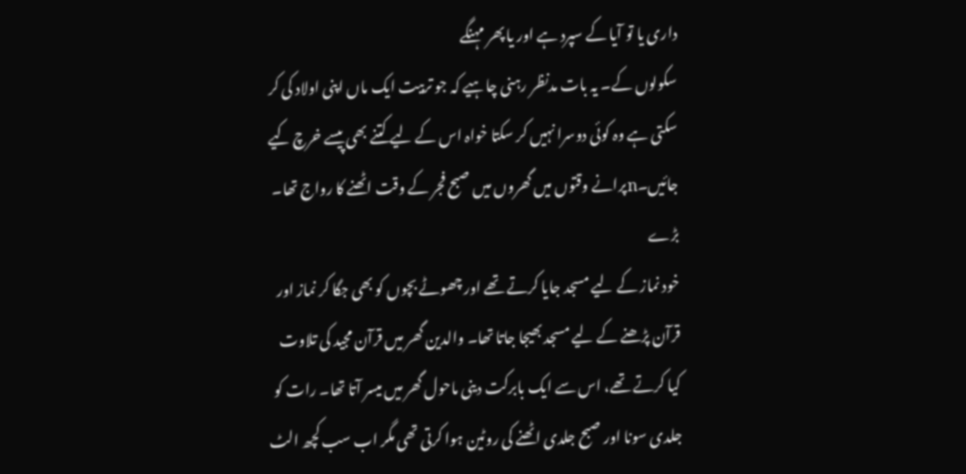داری یا تو آیا کے سپرد ہے اور یا پھر مہنگے
سکولوں کے۔ یہ بات مدنظر رہنی چاہیے کہ جو تربیت ایک ماں اپنی اولاد کی کر
سکتی ہے وہ کوئی دوسرا نہیں کر سکتا خواہ اس کے لیے کتنے بھی پیسے خرچ کیے
جائیں۔nپرانے وقتوں میں گھروں میں صبح فجر کے وقت اٹھنے کا رواج تھا۔ بڑے
خود نماز کے لیے مسجد جایا کرتے تھے اور چھوٹے بچوں کو بھی جگا کر نماز اور
قرآن پڑھنے کے لیے مسجد بھیجا جاتا تھا۔ والدین گھر میں قرآن مجید کی تلاوت
کیا کرتے تھے، اس سے ایک بابرکت دینی ماحول گھر میں میسر آتا تھا۔ رات کو
جلدی سونا اور صبح جلدی اٹھنے کی روٹین ہوا کرتی تھی مگر اب سب کچھ الٹ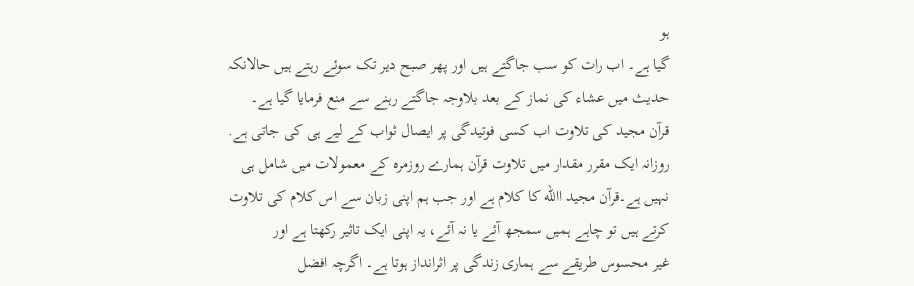ہو
گیا ہے۔ اب رات کو سب جاگتے ہیں اور پھر صبح دیر تک سوئے رہتے ہیں حالانکہ
حدیث میں عشاء کی نماز کے بعد بلاوجہ جاگتے رہنے سے منع فرمایا گیا ہے۔
قرآن مجید کی تلاوت اب کسی فوتیدگی پر ایصال ثواب کے لیے ہی کی جاتی ہے.
روزانہ ایک مقرر مقدار میں تلاوت قرآن ہمارے روزمرہ کے معمولات میں شامل ہی
نہیں ہے۔قرآن مجید االله کا کلام ہے اور جب ہم اپنی زبان سے اس کلام کی تلاوت
کرتے ہیں تو چاہے ہمیں سمجھ آئے یا نہ آئے، یہ اپنی ایک تاثیر رکھتا ہے اور
غیر محسوس طریقے سے ہماری زندگی پر اثرانداز ہوتا ہے۔ اگرچہ افضل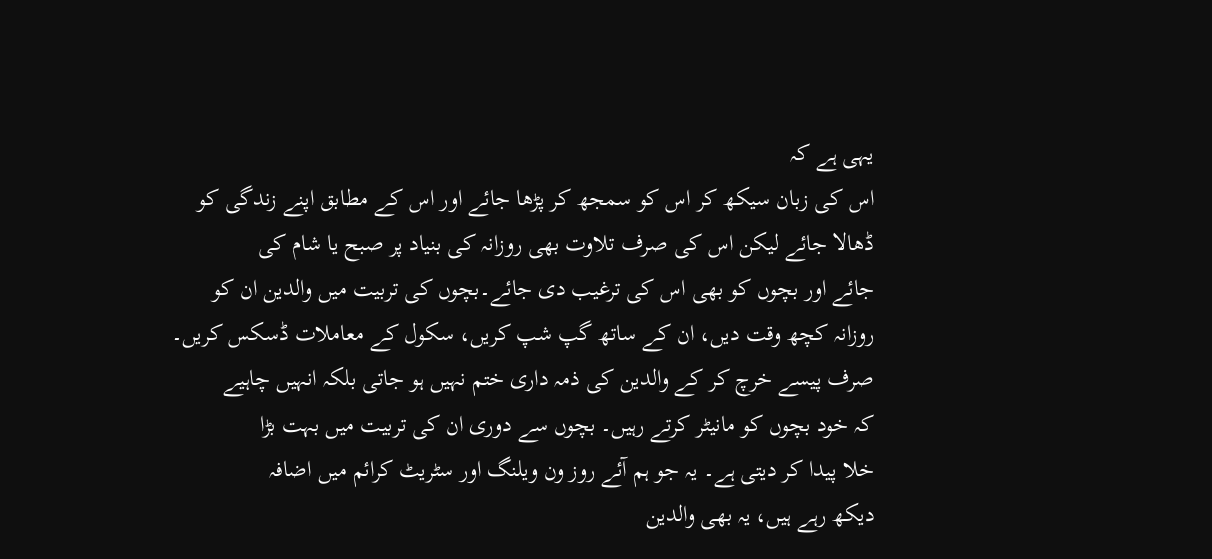یہی ہے کہ
اس کی زبان سیکھ کر اس کو سمجھ کر پڑھا جائے اور اس کے مطابق اپنے زندگی کو
ڈھالا جائے لیکن اس کی صرف تلاوت بھی روزانہ کی بنیاد پر صبح یا شام کی
جائے اور بچوں کو بھی اس کی ترغیب دی جائے۔بچوں کی تربیت میں والدین ان کو
روزانہ کچھ وقت دیں، ان کے ساتھ گپ شپ کریں، سکول کے معاملات ڈسکس کریں۔
صرف پیسے خرچ کر کے والدین کی ذمہ داری ختم نہیں ہو جاتی بلکہ انہیں چاہیے
کہ خود بچوں کو مانیٹر کرتے رہیں۔ بچوں سے دوری ان کی تربیت میں بہت بڑا
خلا پیدا کر دیتی ہے۔ یہ جو ہم آئے روز ون ویلنگ اور سٹریٹ کرائم میں اضافہ
دیکھ رہے ہیں، یہ بھی والدین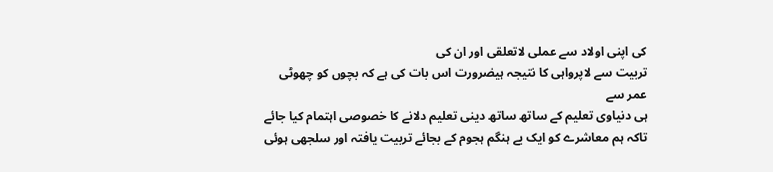کی اپنی اولاد سے عملی لاتعلقی اور ان کی
تربیت سے لاپرواہی کا نتیجہ ہیضرورت اس بات کی ہے کہ بچوں کو چھوٹی عمر سے
ہی دنیاوی تعلیم کے ساتھ ساتھ دینی تعلیم دلانے کا خصوصی اہتمام کیا جائے
تاکہ ہم معاشرے کو ایک بے ہنگم ہجوم کے بجائے تربیت یافتہ اور سلجھی ہوئی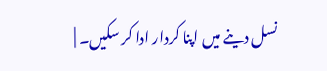نسل دینے میں اپنا کردار ادا کر سکیں۔ |